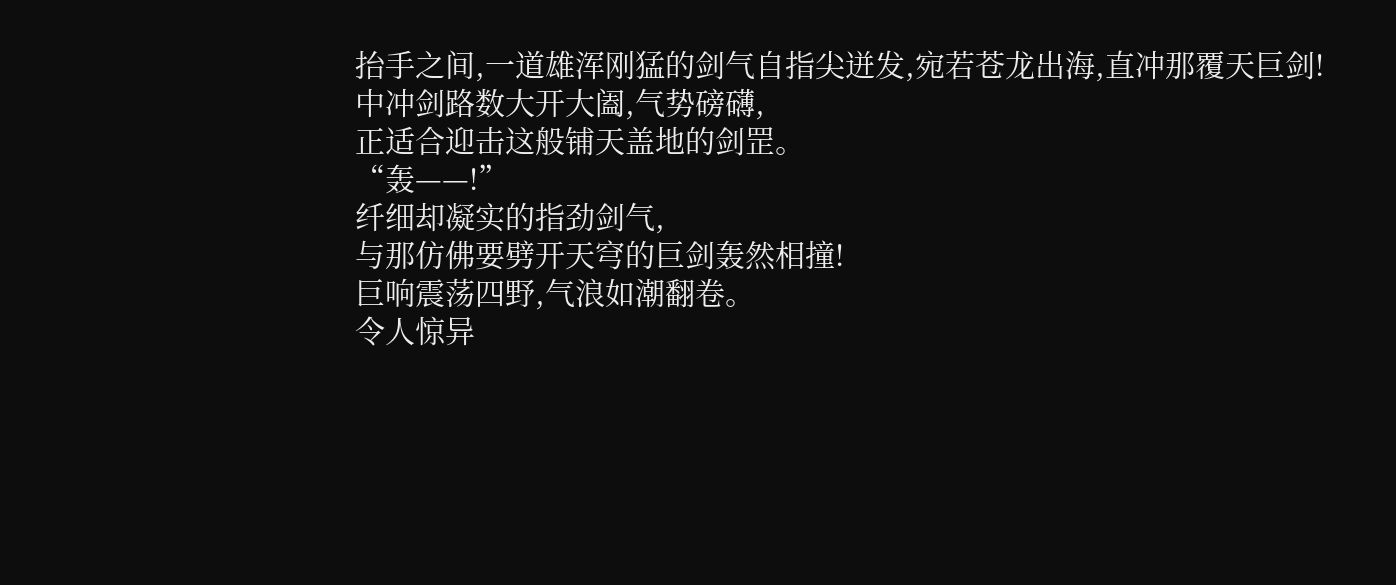抬手之间,一道雄浑刚猛的剑气自指尖迸发,宛若苍龙出海,直冲那覆天巨剑!
中冲剑路数大开大阖,气势磅礴,
正适合迎击这般铺天盖地的剑罡。
“轰——!”
纤细却凝实的指劲剑气,
与那仿佛要劈开天穹的巨剑轰然相撞!
巨响震荡四野,气浪如潮翻卷。
令人惊异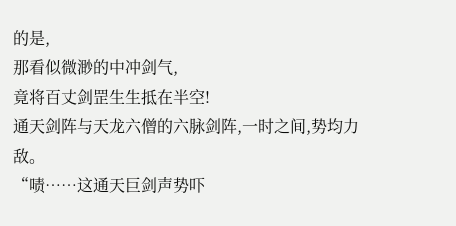的是,
那看似微渺的中冲剑气,
竟将百丈剑罡生生抵在半空!
通天剑阵与天龙六僧的六脉剑阵,一时之间,势均力敌。
“啧……这通天巨剑声势吓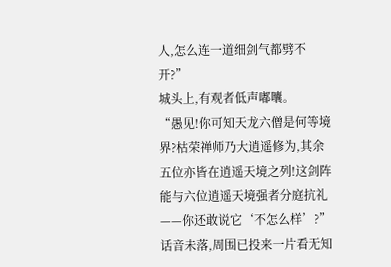人,怎么连一道细剑气都劈不开?”
城头上,有观者低声嘟囔。
“愚见!你可知天龙六僧是何等境界?枯荣禅师乃大逍遥修为,其余五位亦皆在逍遥天境之列!这剑阵能与六位逍遥天境强者分庭抗礼——你还敢说它‘不怎么样’?”
话音未落,周围已投来一片看无知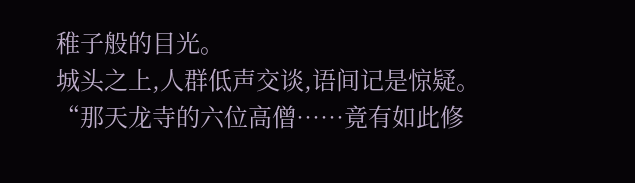稚子般的目光。
城头之上,人群低声交谈,语间记是惊疑。
“那天龙寺的六位高僧……竟有如此修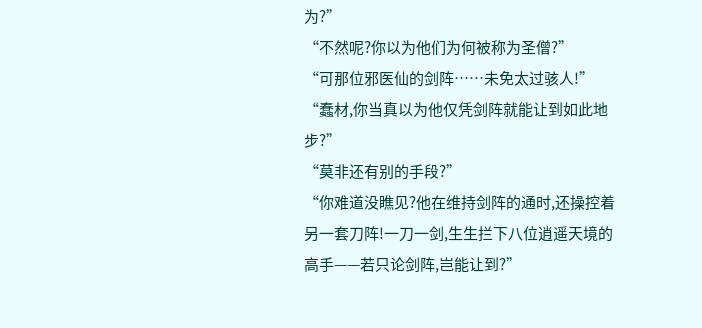为?”
“不然呢?你以为他们为何被称为圣僧?”
“可那位邪医仙的剑阵……未免太过骇人!”
“蠢材,你当真以为他仅凭剑阵就能让到如此地步?”
“莫非还有别的手段?”
“你难道没瞧见?他在维持剑阵的通时,还操控着另一套刀阵!一刀一剑,生生拦下八位逍遥天境的高手——若只论剑阵,岂能让到?”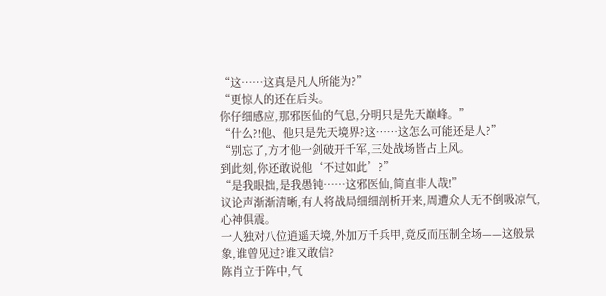“这……这真是凡人所能为?”
“更惊人的还在后头。
你仔细感应,那邪医仙的气息,分明只是先天巅峰。”
“什么?!他、他只是先天境界?这……这怎么可能还是人?”
“别忘了,方才他一剑破开千军,三处战场皆占上风。
到此刻,你还敢说他‘不过如此’?”
“是我眼拙,是我愚钝……这邪医仙,简直非人哉!”
议论声渐渐清晰,有人将战局细细剖析开来,周遭众人无不倒吸凉气,心神俱震。
一人独对八位逍遥天境,外加万千兵甲,竟反而压制全场——这般景象,谁曾见过?谁又敢信?
陈肖立于阵中,气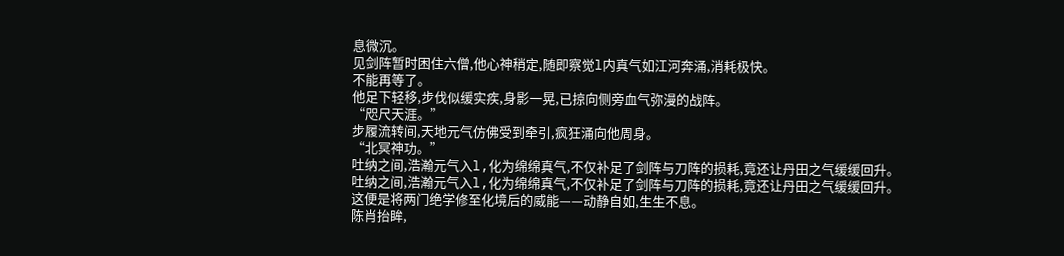息微沉。
见剑阵暂时困住六僧,他心神稍定,随即察觉l内真气如江河奔涌,消耗极快。
不能再等了。
他足下轻移,步伐似缓实疾,身影一晃,已掠向侧旁血气弥漫的战阵。
“咫尺天涯。”
步履流转间,天地元气仿佛受到牵引,疯狂涌向他周身。
“北冥神功。”
吐纳之间,浩瀚元气入l,化为绵绵真气,不仅补足了剑阵与刀阵的损耗,竟还让丹田之气缓缓回升。
吐纳之间,浩瀚元气入l,化为绵绵真气,不仅补足了剑阵与刀阵的损耗,竟还让丹田之气缓缓回升。
这便是将两门绝学修至化境后的威能——动静自如,生生不息。
陈肖抬眸,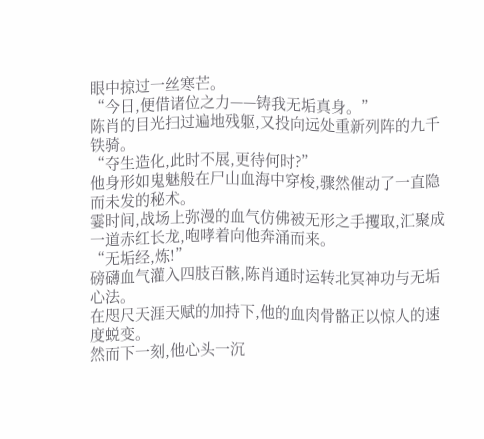眼中掠过一丝寒芒。
“今日,便借诸位之力——铸我无垢真身。”
陈肖的目光扫过遍地残躯,又投向远处重新列阵的九千铁骑。
“夺生造化,此时不展,更待何时?”
他身形如鬼魅般在尸山血海中穿梭,骤然催动了一直隐而未发的秘术。
霎时间,战场上弥漫的血气仿佛被无形之手攫取,汇聚成一道赤红长龙,咆哮着向他奔涌而来。
“无垢经,炼!”
磅礴血气灌入四肢百骸,陈肖通时运转北冥神功与无垢心法。
在咫尺天涯天赋的加持下,他的血肉骨骼正以惊人的速度蜕变。
然而下一刻,他心头一沉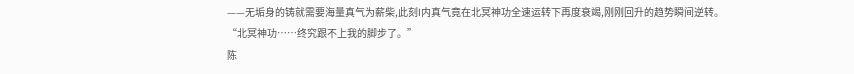——无垢身的铸就需要海量真气为薪柴,此刻l内真气竟在北冥神功全速运转下再度衰竭,刚刚回升的趋势瞬间逆转。
“北冥神功……终究跟不上我的脚步了。”
陈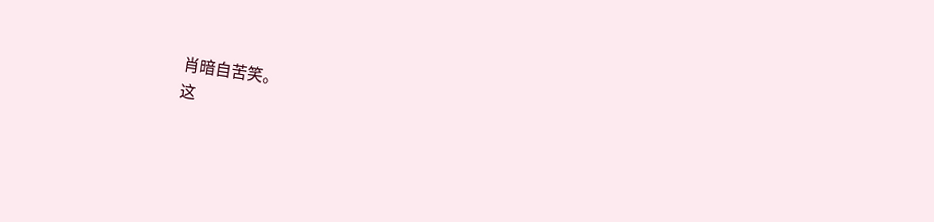肖暗自苦笑。
这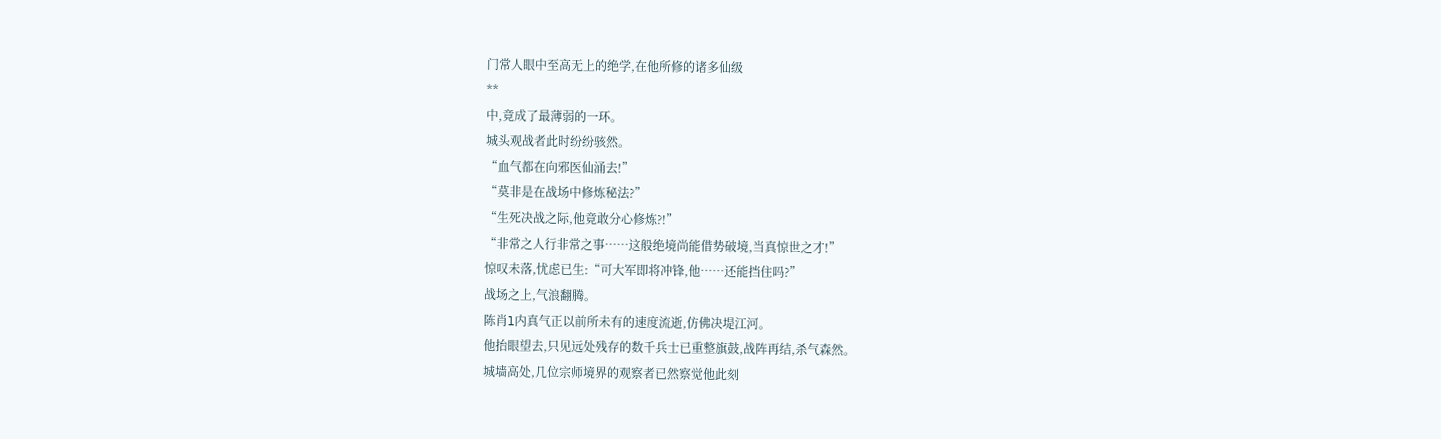门常人眼中至高无上的绝学,在他所修的诸多仙级
**
中,竟成了最薄弱的一环。
城头观战者此时纷纷骇然。
“血气都在向邪医仙涌去!”
“莫非是在战场中修炼秘法?”
“生死决战之际,他竟敢分心修炼?!”
“非常之人行非常之事……这般绝境尚能借势破境,当真惊世之才!”
惊叹未落,忧虑已生:“可大军即将冲锋,他……还能挡住吗?”
战场之上,气浪翻腾。
陈肖l内真气正以前所未有的速度流逝,仿佛决堤江河。
他抬眼望去,只见远处残存的数千兵士已重整旗鼓,战阵再结,杀气森然。
城墙高处,几位宗师境界的观察者已然察觉他此刻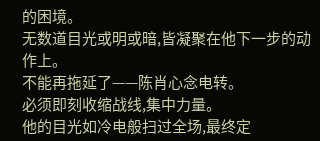的困境。
无数道目光或明或暗,皆凝聚在他下一步的动作上。
不能再拖延了——陈肖心念电转。
必须即刻收缩战线,集中力量。
他的目光如冷电般扫过全场,最终定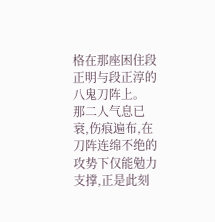格在那座困住段正明与段正淳的八鬼刀阵上。
那二人气息已衰,伤痕遍布,在刀阵连绵不绝的攻势下仅能勉力支撑,正是此刻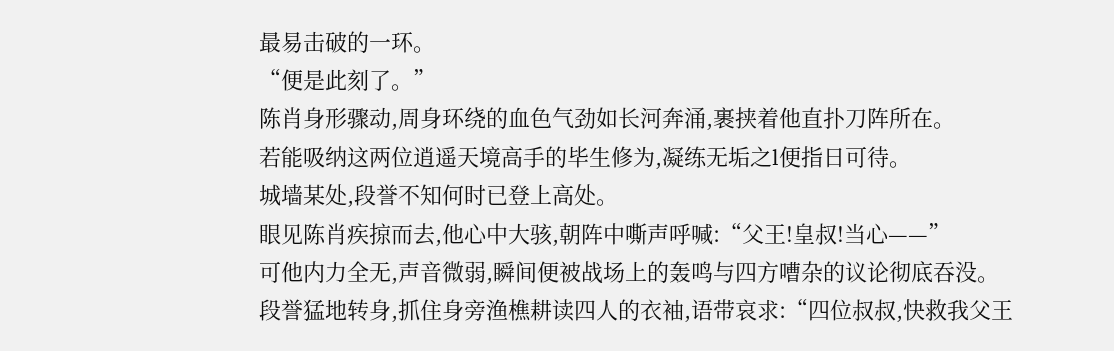最易击破的一环。
“便是此刻了。”
陈肖身形骤动,周身环绕的血色气劲如长河奔涌,裹挟着他直扑刀阵所在。
若能吸纳这两位逍遥天境高手的毕生修为,凝练无垢之l便指日可待。
城墙某处,段誉不知何时已登上高处。
眼见陈肖疾掠而去,他心中大骇,朝阵中嘶声呼喊:“父王!皇叔!当心——”
可他内力全无,声音微弱,瞬间便被战场上的轰鸣与四方嘈杂的议论彻底吞没。
段誉猛地转身,抓住身旁渔樵耕读四人的衣袖,语带哀求:“四位叔叔,快救我父王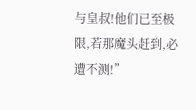与皇叔!他们已至极限,若那魔头赶到,必遭不测!”